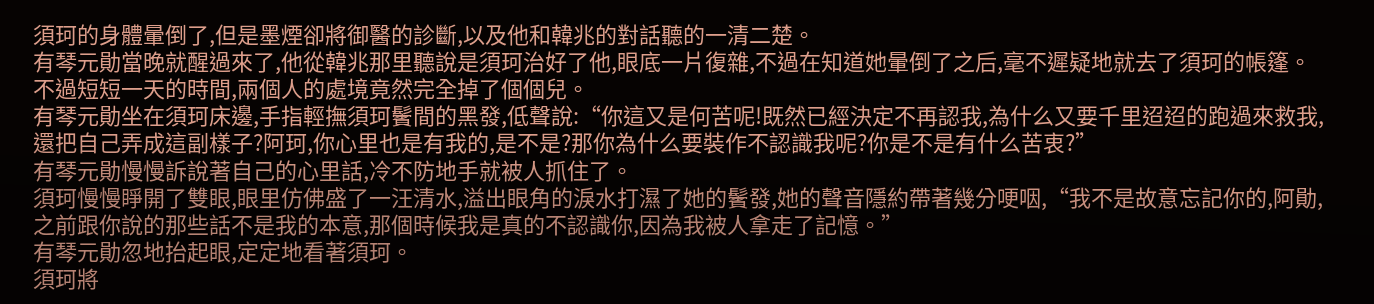須珂的身體暈倒了,但是墨煙卻將御醫的診斷,以及他和韓兆的對話聽的一清二楚。
有琴元勛當晚就醒過來了,他從韓兆那里聽說是須珂治好了他,眼底一片復雜,不過在知道她暈倒了之后,毫不遲疑地就去了須珂的帳篷。
不過短短一天的時間,兩個人的處境竟然完全掉了個個兒。
有琴元勛坐在須珂床邊,手指輕撫須珂鬢間的黑發,低聲說:“你這又是何苦呢!既然已經決定不再認我,為什么又要千里迢迢的跑過來救我,還把自己弄成這副樣子?阿珂,你心里也是有我的,是不是?那你為什么要裝作不認識我呢?你是不是有什么苦衷?”
有琴元勛慢慢訴說著自己的心里話,冷不防地手就被人抓住了。
須珂慢慢睜開了雙眼,眼里仿佛盛了一汪清水,溢出眼角的淚水打濕了她的鬢發,她的聲音隱約帶著幾分哽咽,“我不是故意忘記你的,阿勛,之前跟你說的那些話不是我的本意,那個時候我是真的不認識你,因為我被人拿走了記憶。”
有琴元勛忽地抬起眼,定定地看著須珂。
須珂將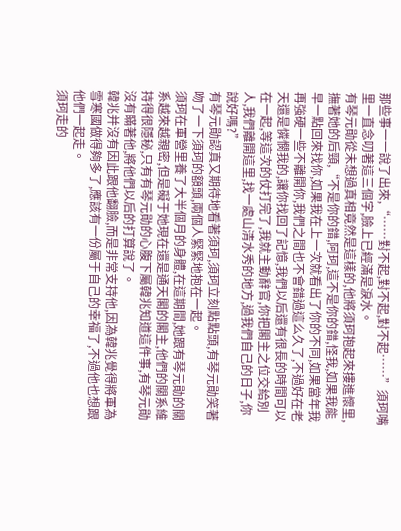那些事一一說了出來,“……對不起,對不起,對不起……”須珂嘴里一直念叨著這三個字,臉上已經滿是淚水。
有琴元勛從未想過真相竟然是這樣的,他將須珂抱起來摟進懷里,撫著她的后頸,“不是你的錯,阿珂,這不是你的錯,怪我,如果我能早一點回來找你,如果我在上一次就看出了你的不同,如果當年我再強硬一些不離開你,我們之間也不會錯過這么久了,不過好在老天還是憐憫我的,讓你找回了記憶,我們以后還有很長的時間可以在一起,等這次的仗打完了,我就主動辭官,你把閣主之位交給別人,我們離開這里,找一處山清水秀的地方,過我們自己的日子,你說好嗎?”
有琴元勛認真又期待地看著須珂,須珂立刻點點頭,有琴元勛笑著吻了一下須珂的額頭,兩個人緊緊地抱在一起。
須珂在軍營里養了大半個月的身體,在這期間,她跟有琴元勛的關系越來越親密,但是礙于她現在還是通天閣的閣主,他們的關系維持得很隱秘,只有有琴元勛的心腹下屬韓兆知道這件事,有琴元勛沒有瞞著他,將他們以后的打算說了。
韓兆并沒有因此跟他翻臉,而是非常支持他,因為韓兆覺得將軍為雪寒國做得夠多了,應該有一份屬于自己的幸福了,不過他也想跟他們一起走。
須珂走的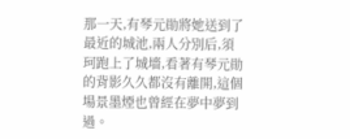那一天,有琴元勛將她送到了最近的城池,兩人分別后,須珂跑上了城墻,看著有琴元勛的背影久久都沒有離開,這個場景墨煙也曾經在夢中夢到過。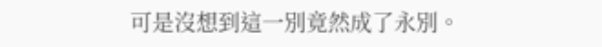可是沒想到這一別竟然成了永別。